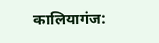कालियागंज: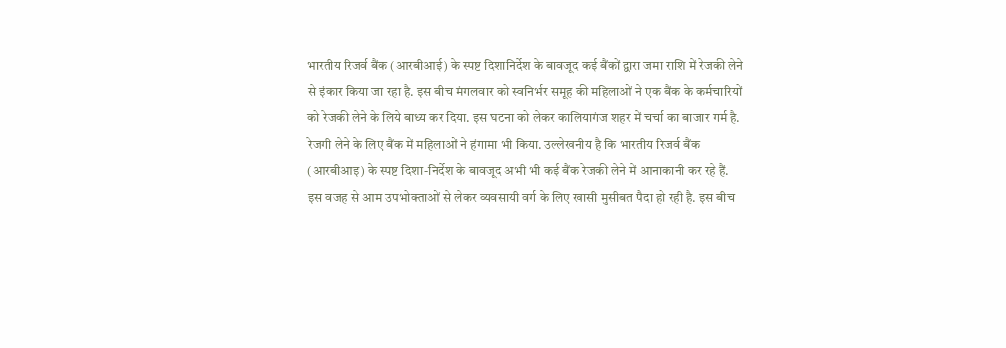भारतीय रिजर्व बैंक (आरबीआई) के स्पष्ट दिशानिर्देश के बावजूद कई बैंकों द्वारा जमा राशि में रेजकी लेने से इंकार किया जा रहा है. इस बीच मंगलवार को स्वनिर्भर समूह की महिलाओं ने एक बैंक के कर्मचारियों को रेजकी लेने के लिये बाध्य कर दिया. इस घटना को लेकर कालियागंज शहर में चर्चा का बाजार गर्म है. रेजगी लेने के लिए बैंक में महिलाओं ने हंगामा भी किया. उल्लेखनीय है कि भारतीय रिजर्व बैंक (आरबीआइ) के स्पष्ट दिशा-निर्देश के बावजूद अभी भी कई बैंक रेजकी लेने में आनाकानी कर रहे हैं.
इस वजह से आम उपभोक्ताओं से लेकर व्यवसायी वर्ग के लिए खासी मुसीबत पैदा हो रही है. इस बीच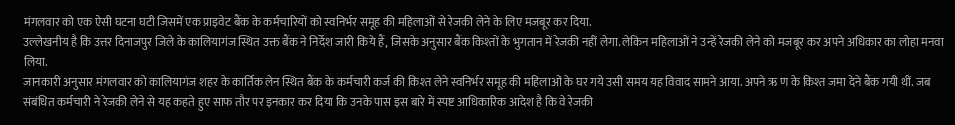मंगलवार को एक ऐसी घटना घटी जिसमें एक प्राइवेट बैंक के कर्मचारियों को स्वनिर्भर समूह की महिलाओं से रेजकी लेने के लिए मजबूर कर दिया.
उल्लेखनीय है कि उत्तर दिनाजपुर जिले के कालियागंज स्थित उक्त बैंक ने निर्देश जारी किये हैं, जिसके अनुसार बैंक किश्तों के भुगतान में रेजकी नहीं लेगा. लेकिन महिलाओं ने उन्हें रेजकी लेने को मजबूर कर अपने अधिकार का लोहा मनवा लिया.
जानकारी अनुसार मंगलवार को कालियागंज शहर के कार्तिक लेन स्थित बैंक के कर्मचारी कर्ज की किश्त लेने स्वनिर्भर समूह की महिलाओं के घर गये उसी समय यह विवाद सामने आया. अपने ऋ ण के किश्त जमा देने बैंक गयी थीं. जब संबंधित कर्मचारी ने रेजकी लेने से यह कहते हुए साफ तौर पर इनकार कर दिया कि उनके पास इस बारे में स्पष्ट आधिकारिक आदेश है कि वे रेजकी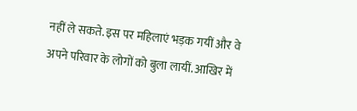नहीं ले सकते. इस पर महिलाएं भड़क गयीं और वे अपने परिवार के लोगों को बुला लायीं. आखिर में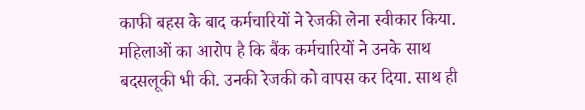काफी बहस के बाद कर्मचारियों ने रेजकी लेना स्वीकार किया. महिलाओं का आरोप है कि बैंक कर्मचारियों ने उनके साथ बदसलूकी भी की. उनकी रेजकी को वापस कर दिया. साथ ही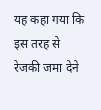यह कहा गया कि इस तरह से रेजकी जमा देने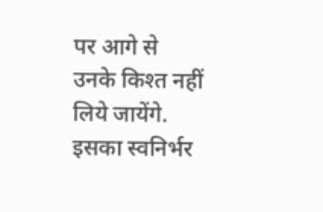पर आगे से उनके किश्त नहीं लिये जायेंगे. इसका स्वनिर्भर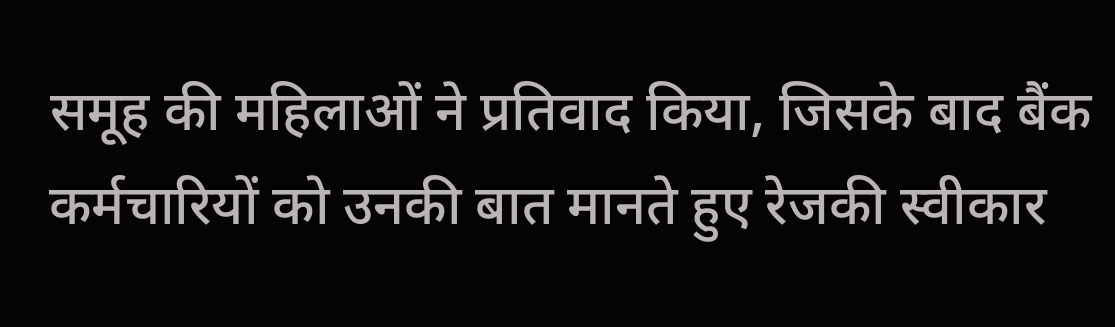समूह की महिलाओं ने प्रतिवाद किया, जिसके बाद बैंक कर्मचारियों को उनकी बात मानते हुए रेजकी स्वीकार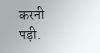करनी पड़ी.